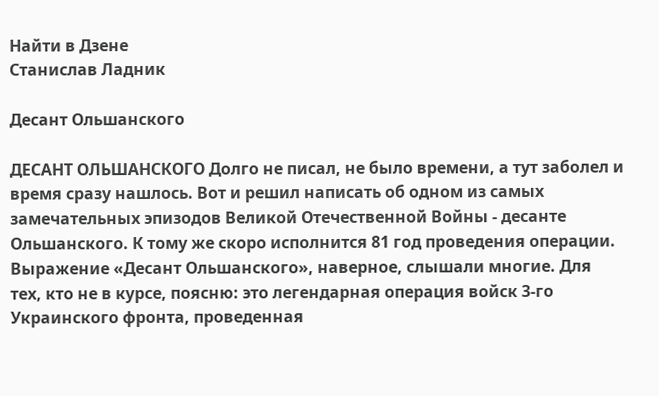Найти в Дзене
Станислав Ладник

Десант Ольшанского

ДЕСАНТ ОЛЬШАНСКОГО Долго не писал, не было времени, а тут заболел и время сразу нашлось. Вот и решил написать об одном из самых замечательных эпизодов Великой Отечественной Войны - десанте Ольшанского. К тому же скоро исполнится 81 год проведения операции. Выражение «Десант Ольшанского», наверное, слышали многие. Для тех, кто не в курсе, поясню: это легендарная операция войск 3-го Украинского фронта, проведенная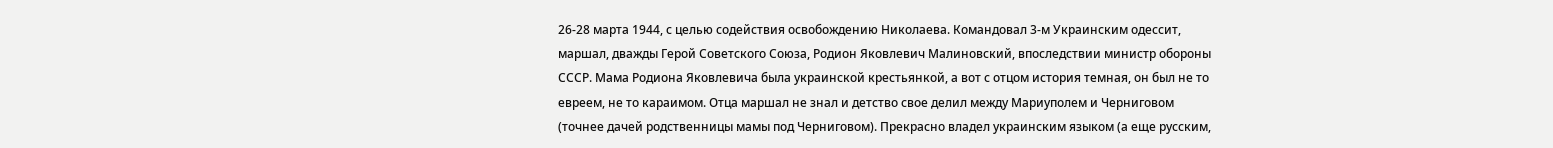26-28 марта 1944, с целью содействия освобождению Николаева. Командовал 3-м Украинским одессит, маршал, дважды Герой Советского Союза, Родион Яковлевич Малиновский, впоследствии министр обороны СССР. Мама Родиона Яковлевича была украинской крестьянкой, а вот с отцом история темная, он был не то евреем, не то караимом. Отца маршал не знал и детство свое делил между Мариуполем и Черниговом (точнее дачей родственницы мамы под Черниговом). Прекрасно владел украинским языком (а еще русским,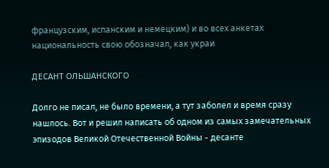французским, испанским и немецким) и во всех анкетах национальность свою обозначал, как украи

ДЕСАНТ ОЛЬШАНСКОГО

Долго не писал, не было времени, а тут заболел и время сразу нашлось. Вот и решил написать об одном из самых замечательных эпизодов Великой Отечественной Войны - десанте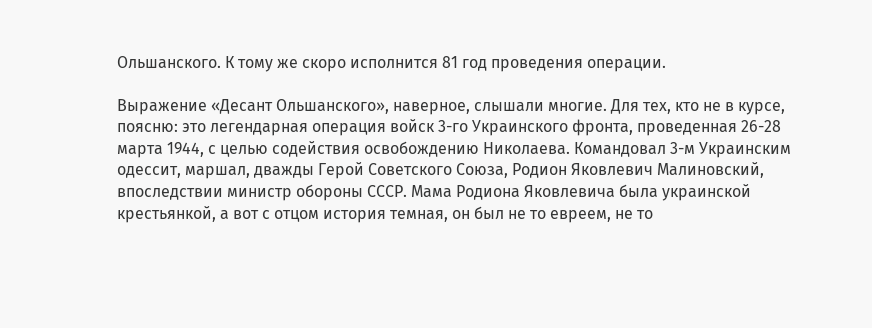Ольшанского. К тому же скоро исполнится 81 год проведения операции.

Выражение «Десант Ольшанского», наверное, слышали многие. Для тех, кто не в курсе, поясню: это легендарная операция войск 3-го Украинского фронта, проведенная 26-28 марта 1944, с целью содействия освобождению Николаева. Командовал 3-м Украинским одессит, маршал, дважды Герой Советского Союза, Родион Яковлевич Малиновский, впоследствии министр обороны СССР. Мама Родиона Яковлевича была украинской крестьянкой, а вот с отцом история темная, он был не то евреем, не то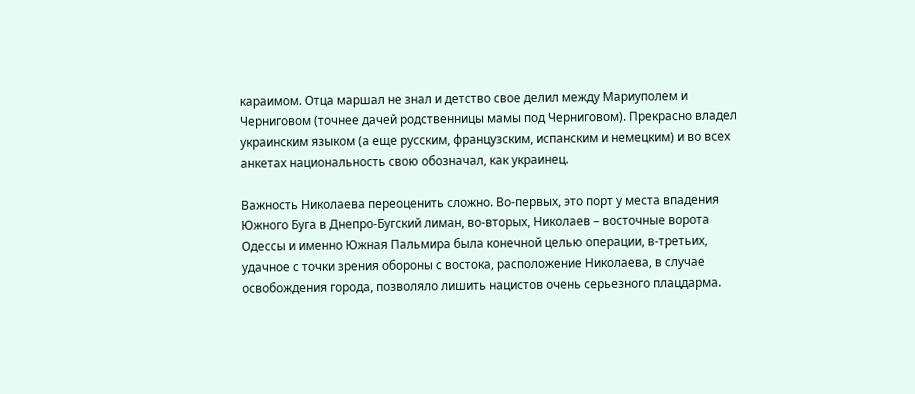караимом. Отца маршал не знал и детство свое делил между Мариуполем и Черниговом (точнее дачей родственницы мамы под Черниговом). Прекрасно владел украинским языком (а еще русским, французским, испанским и немецким) и во всех анкетах национальность свою обозначал, как украинец.

Важность Николаева переоценить сложно. Во-первых, это порт у места впадения Южного Буга в Днепро-Бугский лиман, во-вторых, Николаев – восточные ворота Одессы и именно Южная Пальмира была конечной целью операции, в-третьих, удачное с точки зрения обороны с востока, расположение Николаева, в случае освобождения города, позволяло лишить нацистов очень серьезного плацдарма.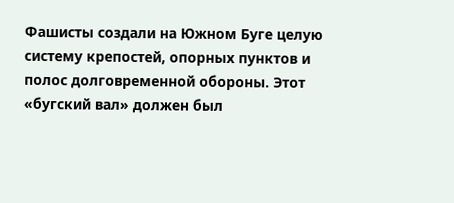Фашисты создали на Южном Буге целую систему крепостей, опорных пунктов и полос долговременной обороны. Этот «бугский вал» должен был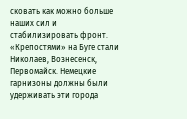сковать как можно больше наших сил и стабилизировать фронт. «Крепостями» на Буге стали Николаев, Вознесенск, Первомайск. Немецкие гарнизоны должны были удерживать эти города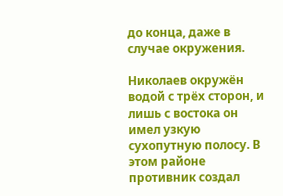до конца, даже в случае окружения.

Николаев окружён водой с трёх сторон, и лишь с востока он имел узкую сухопутную полосу. В этом районе противник создал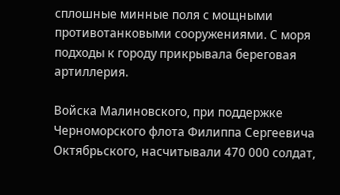сплошные минные поля с мощными противотанковыми сооружениями. С моря подходы к городу прикрывала береговая артиллерия.

Войска Малиновского, при поддержке Черноморского флота Филиппа Сергеевича Октябрьского, насчитывали 470 000 солдат,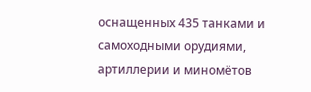оснащенных 435 танками и самоходными орудиями, артиллерии и миномётов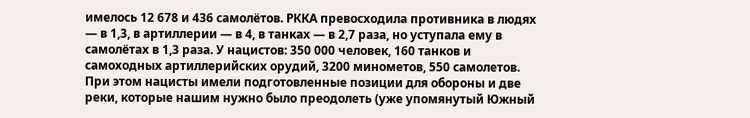имелось 12 678 и 436 самолётов. РККА превосходила противника в людях — в 1,3, в артиллерии — в 4, в танках — в 2,7 раза, но уступала ему в самолётах в 1,3 раза. У нацистов: 350 000 человек, 160 танков и самоходных артиллерийских орудий, 3200 минометов, 550 самолетов. При этом нацисты имели подготовленные позиции для обороны и две реки, которые нашим нужно было преодолеть (уже упомянутый Южный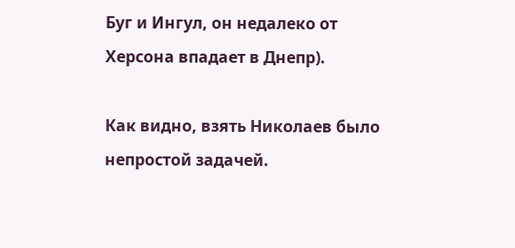Буг и Ингул, он недалеко от Херсона впадает в Днепр).

Как видно, взять Николаев было непростой задачей.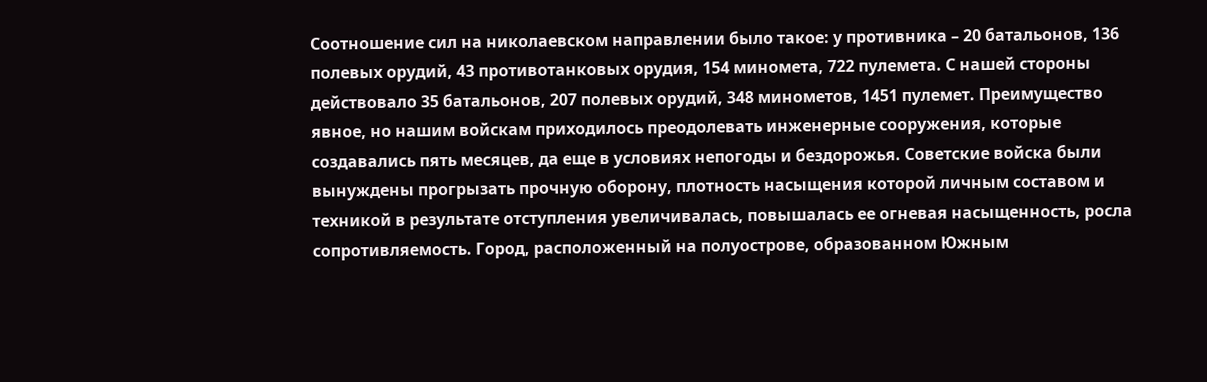Соотношение сил на николаевском направлении было такое: у противника – 20 батальонов, 136 полевых орудий, 43 противотанковых орудия, 154 миномета, 722 пулемета. С нашей стороны действовало 35 батальонов, 207 полевых орудий, 348 минометов, 1451 пулемет. Преимущество явное, но нашим войскам приходилось преодолевать инженерные сооружения, которые создавались пять месяцев, да еще в условиях непогоды и бездорожья. Советские войска были вынуждены прогрызать прочную оборону, плотность насыщения которой личным составом и техникой в результате отступления увеличивалась, повышалась ее огневая насыщенность, росла сопротивляемость. Город, расположенный на полуострове, образованном Южным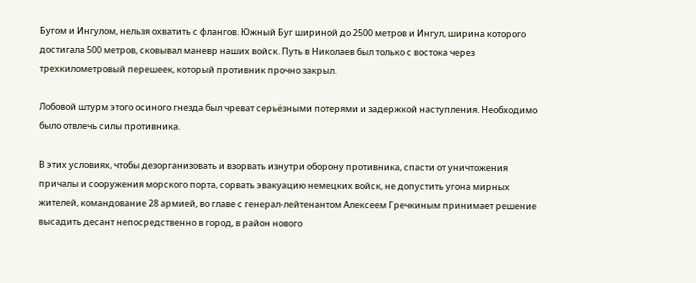Бугом и Ингулом, нельзя охватить с флангов. Южный Буг шириной до 2500 метров и Ингул, ширина которого достигала 500 метров, сковывал маневр наших войск. Путь в Николаев был только с востока через трехкилометровый перешеек, который противник прочно закрыл.

Лобовой штурм этого осиного гнезда был чреват серьёзными потерями и задержкой наступления. Необходимо было отвлечь силы противника.

В этих условиях, чтобы дезорганизовать и взорвать изнутри оборону противника, спасти от уничтожения причалы и сооружения морского порта, сорвать эвакуацию немецких войск, не допустить угона мирных жителей, командование 28 армией, во главе с генерал-лейтенантом Алексеем Гречкиным принимает решение высадить десант непосредственно в город, в район нового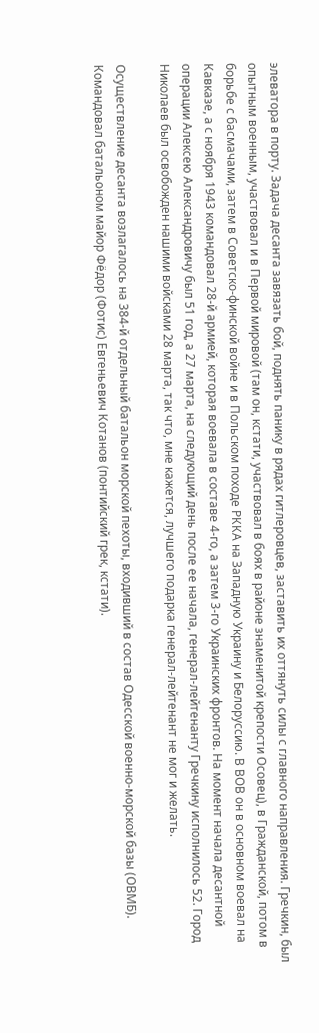элеватора в порту. Задача десанта завязать бой, поднять панику в рядах гитлеровцев, заставить их оттянуть силы с главного направления. Гречкин, был опытным военным, участвовал и в Первой мировой (там он, кстати, участвовал в боях в районе знаменитой крепости Осовец), в Гражданской, потом в борьбе с басмачами, затем в Советско-финской войне и в Польском походе РККА на Западную Украину и Белоруссию. В ВОВ он в основном воевал на Кавказе, а с ноября 1943 командовал 28-й армией, которая воевала в составе 4-го, а затем 3-го Украинских фронтов. На момент начала десантной операции Алексею Александровичу был 51 год, а 27 марта, на следующий день после ее начала, генерал-лейтенанту Гречкину исполнилось 52. Город Николаев был освобожден нашими войсками 28 марта, так что, мне кажется, лучшего подарка генерал-лейтенант не мог и желать.

Осуществление десанта возлагалось на 384-й отдельный батальон морской пехоты, входивший в состав Одесской военно-морской базы (ОВМБ). Командовал батальоном майор Фёдор (Фотис) Евгеньевич Котанов (понтийский грек, кстати).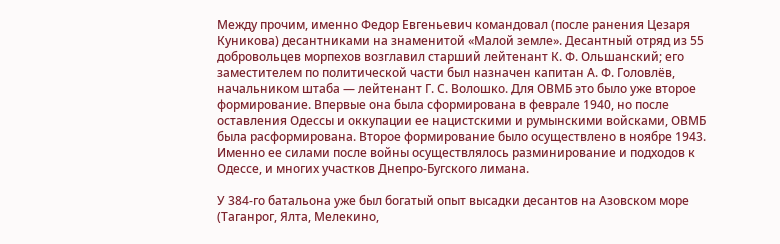Между прочим, именно Федор Евгеньевич командовал (после ранения Цезаря Куникова) десантниками на знаменитой «Малой земле». Десантный отряд из 55 добровольцев морпехов возглавил старший лейтенант К. Ф. Ольшанский; его заместителем по политической части был назначен капитан А. Ф. Головлёв, начальником штаба — лейтенант Г. С. Волошко. Для ОВМБ это было уже второе формирование. Впервые она была сформирована в феврале 1940, но после оставления Одессы и оккупации ее нацистскими и румынскими войсками, ОВМБ была расформирована. Второе формирование было осуществлено в ноябре 1943. Именно ее силами после войны осуществлялось разминирование и подходов к Одессе, и многих участков Днепро-Бугского лимана.

У 384-го батальона уже был богатый опыт высадки десантов на Азовском море (Таганрог, Ялта, Мелекино,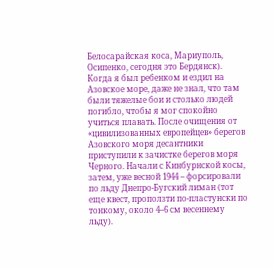Белосарайская коса, Мариуполь, Осипенко, сегодня это Бердянск). Когда я был ребенком и ездил на Азовское море, даже не знал, что там были тяжелые бои и столько людей погибло, чтобы я мог спокойно учиться плавать. После очищения от «цивилизованных европейцев» берегов Азовского моря десантники приступили к зачистке берегов моря Черного. Начали с Кинбурнской косы, затем, уже весной 1944 – форсировали по льду Днепро-Бугский лиман (тот еще квест, проползти по-пластунски по тонкому, около 4–6 см весеннему льду).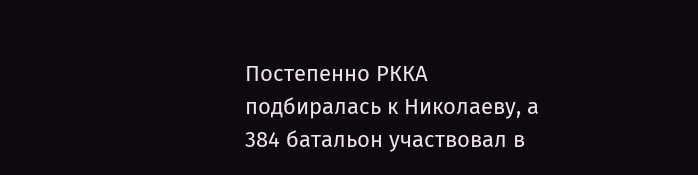Постепенно РККА подбиралась к Николаеву, а 384 батальон участвовал в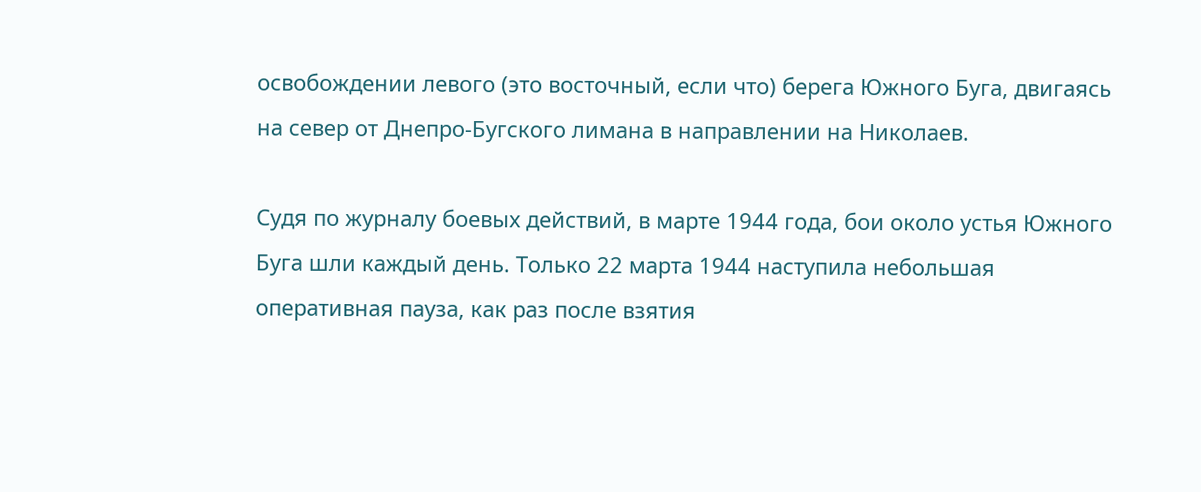освобождении левого (это восточный, если что) берега Южного Буга, двигаясь на север от Днепро-Бугского лимана в направлении на Николаев.

Судя по журналу боевых действий, в марте 1944 года, бои около устья Южного Буга шли каждый день. Только 22 марта 1944 наступила небольшая оперативная пауза, как раз после взятия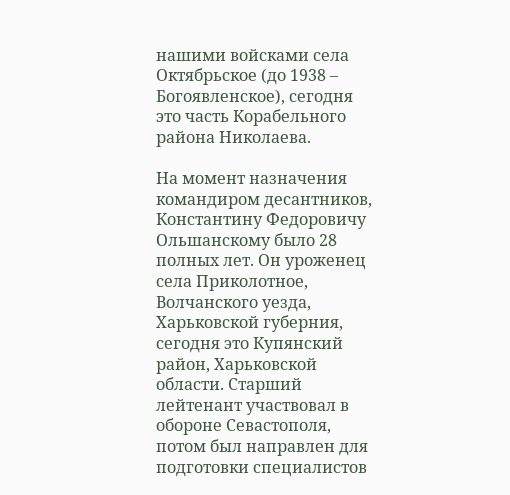нашими войсками села Октябрьское (до 1938 – Богоявленское), сегодня это часть Корабельного района Николаева.

На момент назначения командиром десантников, Константину Федоровичу Ольшанскому было 28 полных лет. Он уроженец села Приколотное, Волчанского уезда, Харьковской губерния, сегодня это Купянский район, Харьковской области. Старший лейтенант участвовал в обороне Севастополя, потом был направлен для подготовки специалистов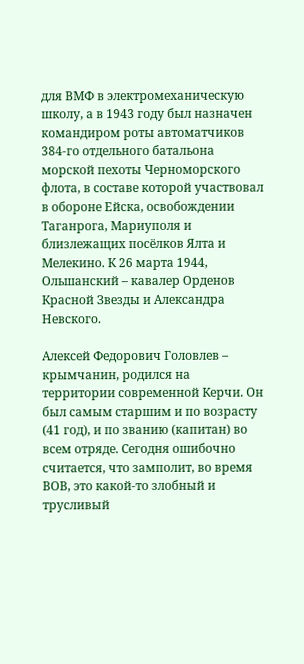для ВМФ в электромеханическую школу, а в 1943 году был назначен командиром роты автоматчиков 384-го отдельного батальона морской пехоты Черноморского флота, в составе которой участвовал в обороне Ейска, освобождении Таганрога, Мариуполя и близлежащих посёлков Ялта и Мелекино. К 26 марта 1944, Ольшанский – кавалер Орденов Красной Звезды и Александра Невского.

Алексей Федорович Головлев – крымчанин, родился на территории современной Керчи. Он был самым старшим и по возрасту (41 год), и по званию (капитан) во всем отряде. Сегодня ошибочно считается, что замполит, во время ВОВ, это какой-то злобный и трусливый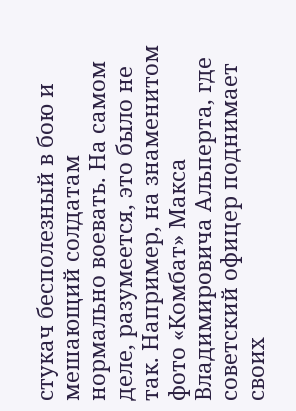стукач бесполезный в бою и мешающий солдатам нормально воевать. На самом деле, разумеется, это было не так. Например, на знаменитом фото «Комбат» Макса Владимировича Альперта, где советский офицер поднимает своих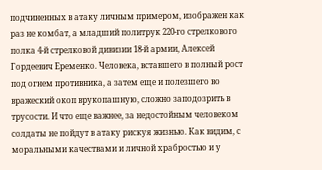подчиненных в атаку личным примером, изображен как раз не комбат, а младший политрук 220-го стрелкового полка 4-й стрелковой дивизии 18-й армии, Алексей Гордеевич Еременко. Человека, вставшего в полный рост под огнем противника, а затем еще и полезшего во вражеский окоп врукопашную, сложно заподозрить в трусости. И что еще важнее, за недостойным человеком солдаты не пойдут в атаку рискуя жизнью. Как видим, с моральными качествами и личной храбростью и у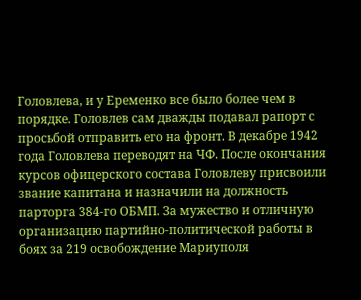Головлева, и у Еременко все было более чем в порядке. Головлев сам дважды подавал рапорт с просьбой отправить его на фронт. В декабре 1942 года Головлева переводят на ЧФ. После окончания курсов офицерского состава Головлеву присвоили звание капитана и назначили на должность парторга 384-го ОБМП. За мужество и отличную организацию партийно-политической работы в боях за 219 освобождение Мариуполя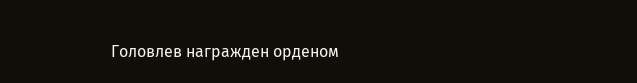Головлев награжден орденом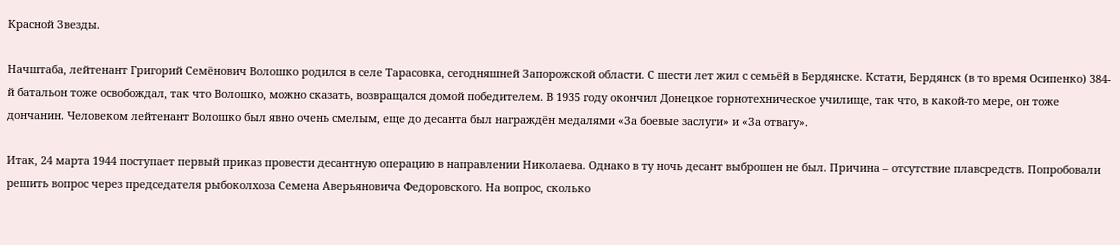Красной Звезды.

Начштаба, лейтенант Григорий Семёнович Волошко родился в селе Тарасовка, сегодняшней Запорожской области. С шести лет жил с семьёй в Бердянске. Кстати, Бердянск (в то время Осипенко) 384-й батальон тоже освобождал, так что Волошко, можно сказать, возвращался домой победителем. В 1935 году окончил Донецкое горнотехническое училище, так что, в какой-то мере, он тоже дончанин. Человеком лейтенант Волошко был явно очень смелым, еще до десанта был награждён медалями «За боевые заслуги» и «За отвагу».

Итак, 24 марта 1944 поступает первый приказ провести десантную операцию в направлении Николаева. Однако в ту ночь десант выброшен не был. Причина – отсутствие плавсредств. Попробовали решить вопрос через председателя рыбоколхоза Семена Аверьяновича Федоровского. На вопрос, сколько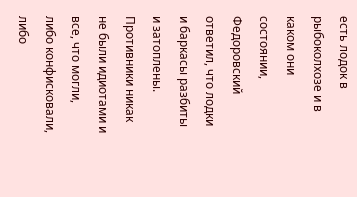есть лодок в рыбоколхозе и в каком они состоянии, Федоровский ответил, что лодки и баркасы разбиты и затоплены. Противники никак не были идиотами и все, что могли, либо конфисковали, либо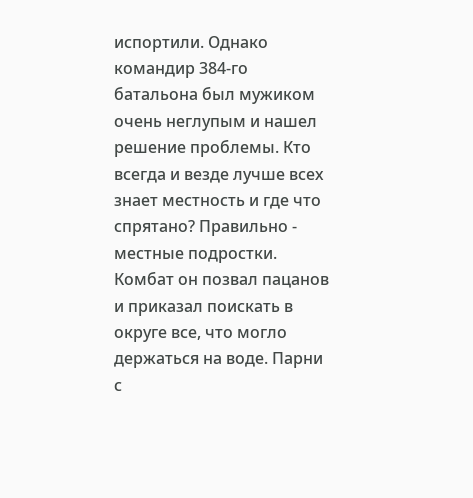испортили. Однако командир 384-го батальона был мужиком очень неглупым и нашел решение проблемы. Кто всегда и везде лучше всех знает местность и где что спрятано? Правильно - местные подростки. Комбат он позвал пацанов и приказал поискать в округе все, что могло держаться на воде. Парни с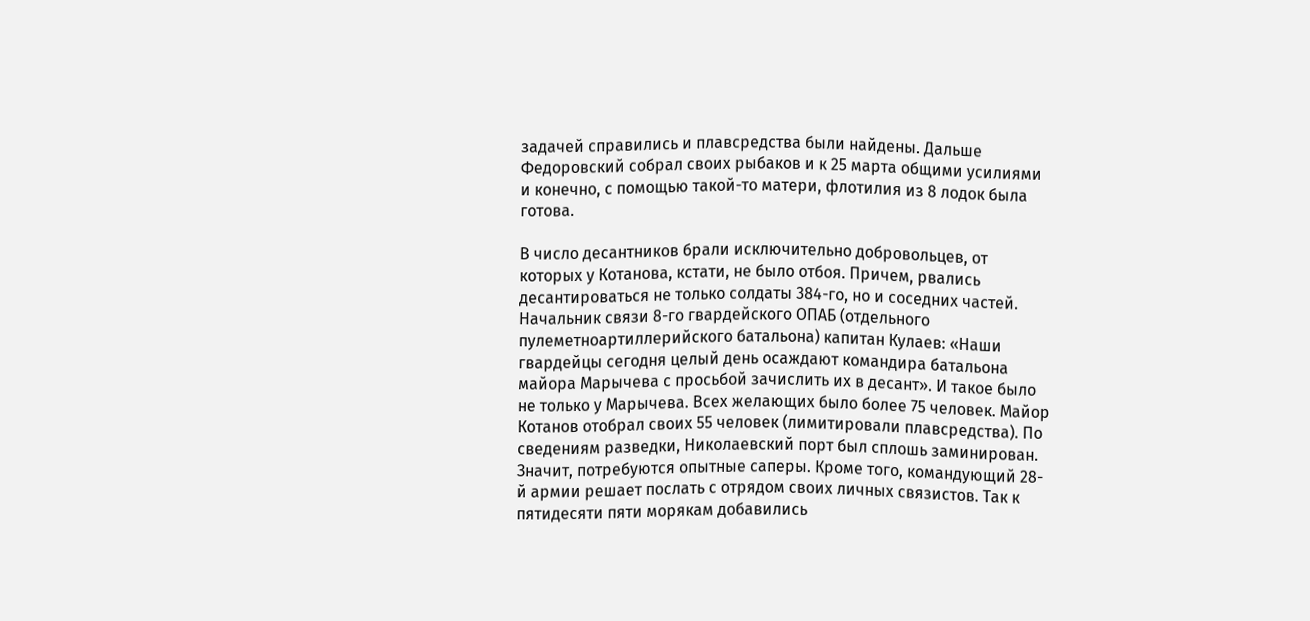задачей справились и плавсредства были найдены. Дальше Федоровский собрал своих рыбаков и к 25 марта общими усилиями и конечно, с помощью такой-то матери, флотилия из 8 лодок была готова.

В число десантников брали исключительно добровольцев, от которых у Котанова, кстати, не было отбоя. Причем, рвались десантироваться не только солдаты 384-го, но и соседних частей. Начальник связи 8-го гвардейского ОПАБ (отдельного пулеметноартиллерийского батальона) капитан Кулаев: «Наши гвардейцы сегодня целый день осаждают командира батальона майора Марычева с просьбой зачислить их в десант». И такое было не только у Марычева. Всех желающих было более 75 человек. Майор Котанов отобрал своих 55 человек (лимитировали плавсредства). По сведениям разведки, Николаевский порт был сплошь заминирован. Значит, потребуются опытные саперы. Кроме того, командующий 28-й армии решает послать с отрядом своих личных связистов. Так к пятидесяти пяти морякам добавились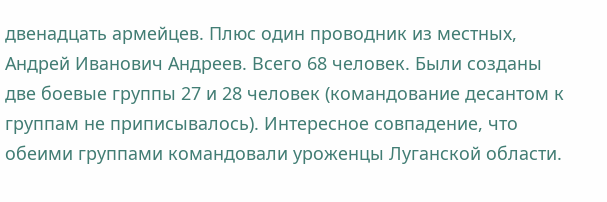двенадцать армейцев. Плюс один проводник из местных, Андрей Иванович Андреев. Всего 68 человек. Были созданы две боевые группы 27 и 28 человек (командование десантом к группам не приписывалось). Интересное совпадение, что обеими группами командовали уроженцы Луганской области.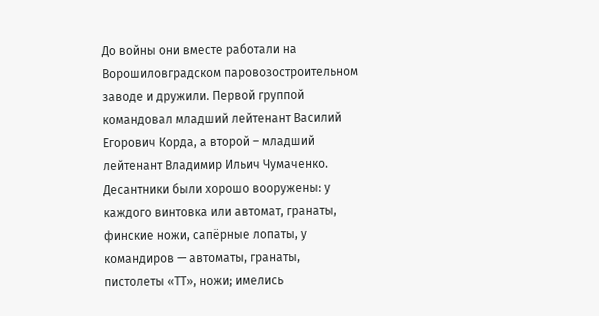До войны они вместе работали на Ворошиловградском паровозостроительном заводе и дружили. Первой группой командовал младший лейтенант Василий Егорович Корда, а второй – младший лейтенант Владимир Ильич Чумаченко. Десантники были хорошо вооружены: у каждого винтовка или автомат, гранаты, финские ножи, сапёрные лопаты, у командиров — автоматы, гранаты, пистолеты «ТТ», ножи; имелись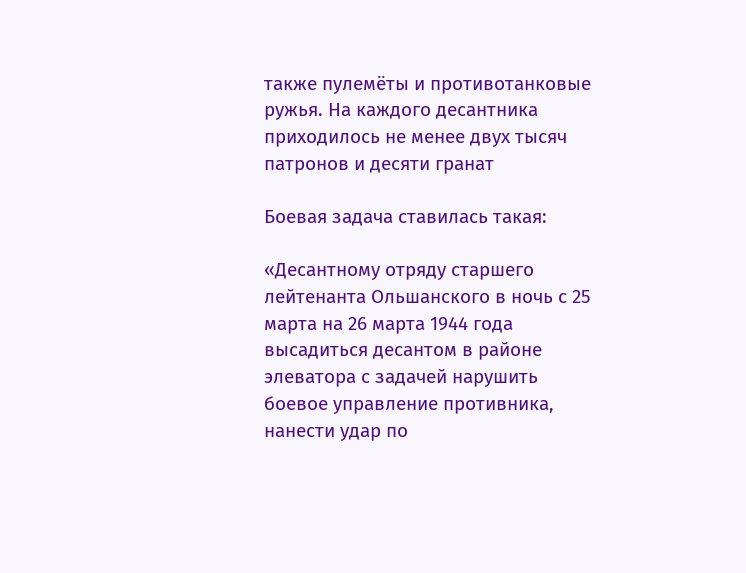также пулемёты и противотанковые ружья. На каждого десантника приходилось не менее двух тысяч патронов и десяти гранат

Боевая задача ставилась такая:

«Десантному отряду старшего лейтенанта Ольшанского в ночь с 25 марта на 26 марта 1944 года высадиться десантом в районе элеватора с задачей нарушить боевое управление противника, нанести удар по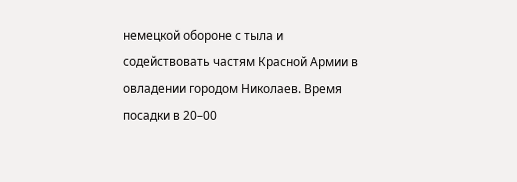немецкой обороне с тыла и содействовать частям Красной Армии в овладении городом Николаев. Время посадки в 20–00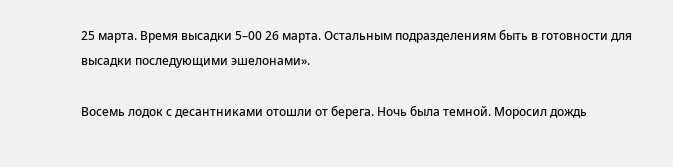25 марта. Время высадки 5–00 26 марта. Остальным подразделениям быть в готовности для высадки последующими эшелонами».

Восемь лодок с десантниками отошли от берега. Ночь была темной. Моросил дождь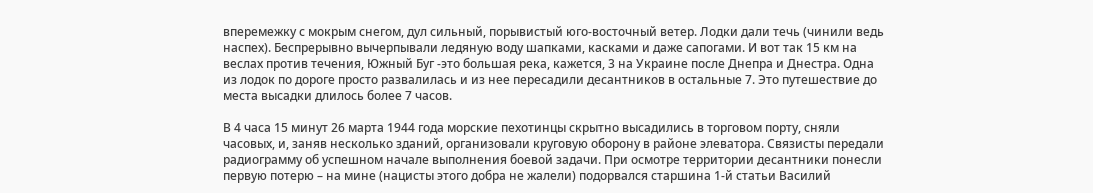вперемежку с мокрым снегом, дул сильный, порывистый юго-восточный ветер. Лодки дали течь (чинили ведь наспех). Беспрерывно вычерпывали ледяную воду шапками, касками и даже сапогами. И вот так 15 км на веслах против течения, Южный Буг -это большая река, кажется, 3 на Украине после Днепра и Днестра. Одна из лодок по дороге просто развалилась и из нее пересадили десантников в остальные 7. Это путешествие до места высадки длилось более 7 часов.

В 4 часа 15 минут 26 марта 1944 года морские пехотинцы скрытно высадились в торговом порту, сняли часовых, и, заняв несколько зданий, организовали круговую оборону в районе элеватора. Связисты передали радиограмму об успешном начале выполнения боевой задачи. При осмотре территории десантники понесли первую потерю – на мине (нацисты этого добра не жалели) подорвался старшина 1-й статьи Василий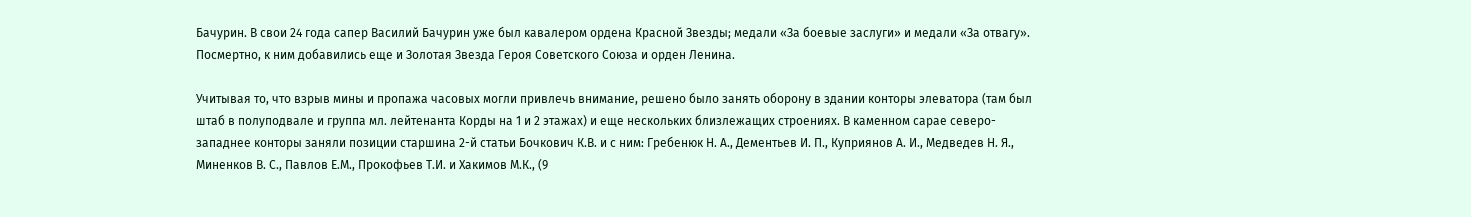Бачурин. В свои 24 года сапер Василий Бачурин уже был кавалером ордена Красной Звезды; медали «За боевые заслуги» и медали «За отвагу». Посмертно, к ним добавились еще и Золотая Звезда Героя Советского Союза и орден Ленина.

Учитывая то, что взрыв мины и пропажа часовых могли привлечь внимание, решено было занять оборону в здании конторы элеватора (там был штаб в полуподвале и группа мл. лейтенанта Корды на 1 и 2 этажах) и еще нескольких близлежащих строениях. В каменном сарае северо-западнее конторы заняли позиции старшина 2-й статьи Бочкович К.В. и с ним: Гребенюк Н. А., Дементьев И. П., Куприянов А. И., Медведев Н. Я., Миненков В. С., Павлов Е.М., Прокофьев Т.И. и Хакимов М.К., (9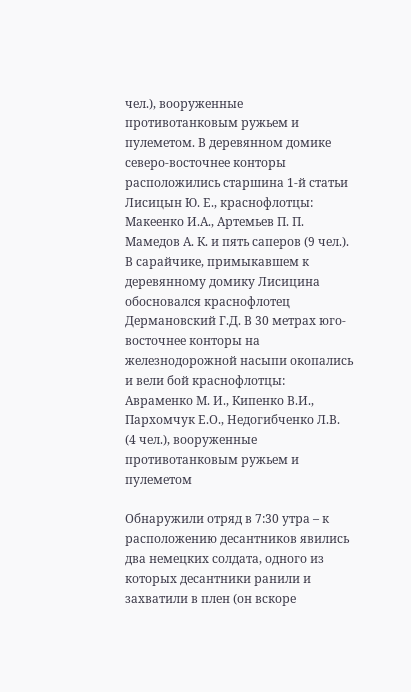чел.), вооруженные противотанковым ружьем и пулеметом. В деревянном домике северо-восточнее конторы расположились старшина 1-й статьи Лисицын Ю. Е., краснофлотцы: Макеенко И.А., Артемьев П. П. Мамедов А. К. и пять саперов (9 чел.). В сарайчике, примыкавшем к деревянному домику Лисицина обосновался краснофлотец Дермановский Г.Д. В 30 метрах юго-восточнее конторы на железнодорожной насыпи окопались и вели бой краснофлотцы: Авраменко М. И., Кипенко В.И., Пархомчук Е.О., Недогибченко Л.В. (4 чел.), вооруженные противотанковым ружьем и пулеметом

Обнаружили отряд в 7:30 утра – к расположению десантников явились два немецких солдата, одного из которых десантники ранили и захватили в плен (он вскоре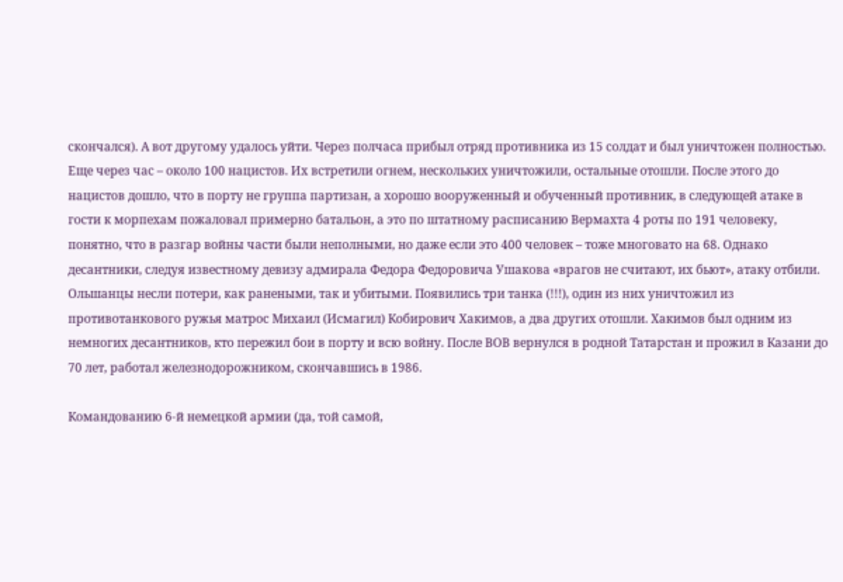скончался). А вот другому удалось уйти. Через полчаса прибыл отряд противника из 15 солдат и был уничтожен полностью. Еще через час – около 100 нацистов. Их встретили огнем, нескольких уничтожили, остальные отошли. После этого до нацистов дошло, что в порту не группа партизан, а хорошо вооруженный и обученный противник, в следующей атаке в гости к морпехам пожаловал примерно батальон, а это по штатному расписанию Вермахта 4 роты по 191 человеку, понятно, что в разгар войны части были неполными, но даже если это 400 человек – тоже многовато на 68. Однако десантники, следуя известному девизу адмирала Федора Федоровича Ушакова «врагов не считают, их бьют», атаку отбили. Ольшанцы несли потери, как ранеными, так и убитыми. Появились три танка (!!!), один из них уничтожил из противотанкового ружья матрос Михаил (Исмагил) Кобирович Хакимов, а два других отошли. Хакимов был одним из немногих десантников, кто пережил бои в порту и всю войну. После ВОВ вернулся в родной Татарстан и прожил в Казани до 70 лет, работал железнодорожником, скончавшись в 1986.

Командованию 6-й немецкой армии (да, той самой,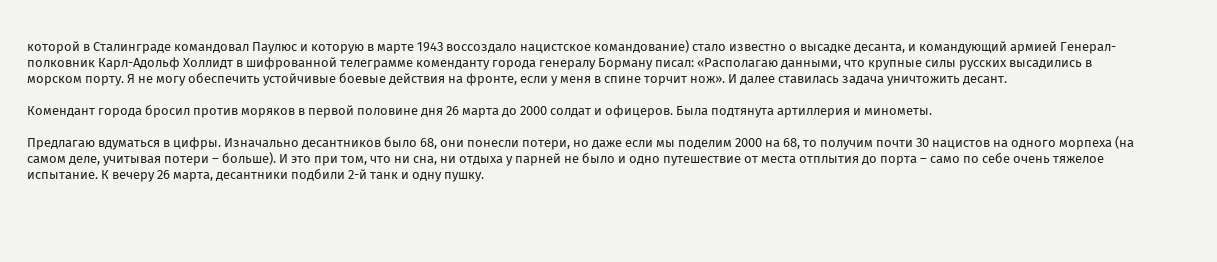которой в Сталинграде командовал Паулюс и которую в марте 1943 воссоздало нацистское командование) стало известно о высадке десанта, и командующий армией Генерал-полковник Карл-Адольф Холлидт в шифрованной телеграмме коменданту города генералу Борману писал: «Располагаю данными, что крупные силы русских высадились в морском порту. Я не могу обеспечить устойчивые боевые действия на фронте, если у меня в спине торчит нож». И далее ставилась задача уничтожить десант.

Комендант города бросил против моряков в первой половине дня 26 марта до 2000 солдат и офицеров. Была подтянута артиллерия и минометы.

Предлагаю вдуматься в цифры. Изначально десантников было 68, они понесли потери, но даже если мы поделим 2000 на 68, то получим почти 30 нацистов на одного морпеха (на самом деле, учитывая потери – больше). И это при том, что ни сна, ни отдыха у парней не было и одно путешествие от места отплытия до порта – само по себе очень тяжелое испытание. К вечеру 26 марта, десантники подбили 2-й танк и одну пушку.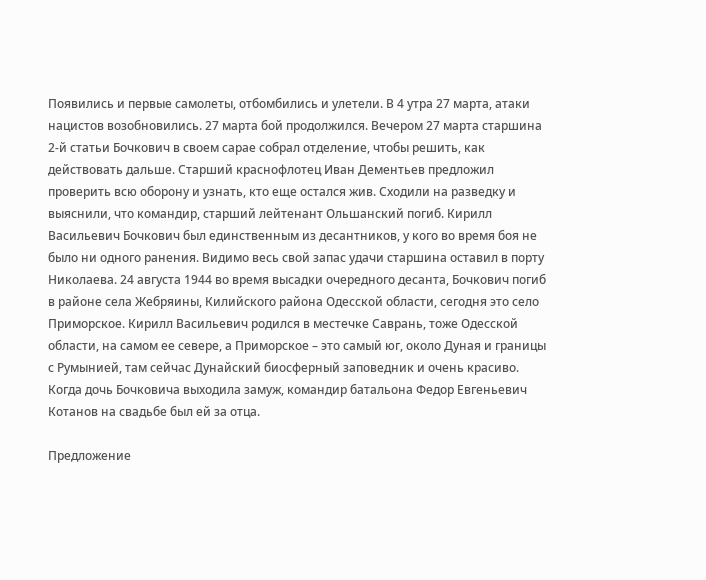Появились и первые самолеты, отбомбились и улетели. В 4 утра 27 марта, атаки нацистов возобновились. 27 марта бой продолжился. Вечером 27 марта старшина 2-й статьи Бочкович в своем сарае собрал отделение, чтобы решить, как действовать дальше. Старший краснофлотец Иван Дементьев предложил проверить всю оборону и узнать, кто еще остался жив. Сходили на разведку и выяснили, что командир, старший лейтенант Ольшанский погиб. Кирилл Васильевич Бочкович был единственным из десантников, у кого во время боя не было ни одного ранения. Видимо весь свой запас удачи старшина оставил в порту Николаева. 24 августа 1944 во время высадки очередного десанта, Бочкович погиб в районе села Жебряины, Килийского района Одесской области, сегодня это село Приморское. Кирилл Васильевич родился в местечке Саврань, тоже Одесской области, на самом ее севере, а Приморское – это самый юг, около Дуная и границы с Румынией, там сейчас Дунайский биосферный заповедник и очень красиво. Когда дочь Бочковича выходила замуж, командир батальона Федор Евгеньевич Котанов на свадьбе был ей за отца.

Предложение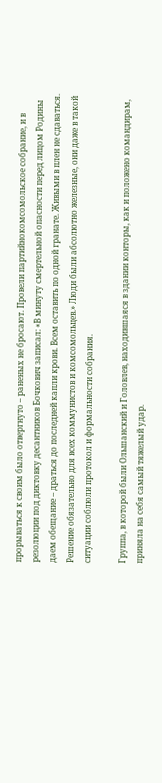прорываться к своим было отвергнуто – раненых не бросают. Провели партийнокомсомольское собрание, и в резолюции под диктовку десантников Бочкович записал: «В минуту смертельной опасности перед лицом Родины даем обещание – драться до последней капли крови. Всем оставить по одной гранате. Живыми в плен не сдаваться. Решение обязательно для всех коммунистов и комсомольцев.» Люди были абсолютно железные, они даже в такой ситуации соблюли протокол и формальности собрания.

Группа, в которой были Ольшанский и Головлев, находившаяся в здании конторы, как и положено командирам, приняла на себя самый тяжелый удар.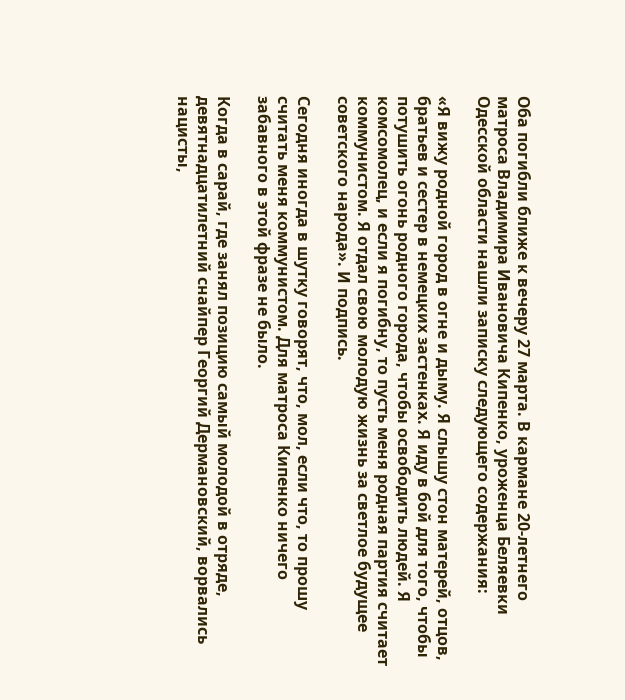Оба погибли ближе к вечеру 27 марта. В кармане 20-летнего матроса Владимира Ивановича Кипенко, уроженца Беляевки Одесской области нашли записку следующего содержания:

«Я вижу родной город в огне и дыму. Я слышу стон матерей, отцов, братьев и сестер в немецких застенках. Я иду в бой для того, чтобы потушить огонь родного города, чтобы освободить людей. Я комсомолец, и если я погибну, то пусть меня родная партия считает коммунистом. Я отдал свою молодую жизнь за светлое будущее советского народа». И подпись.

Сегодня иногда в шутку говорят, что, мол, если что, то прошу считать меня коммунистом. Для матроса Кипенко ничего забавного в этой фразе не было.

Когда в сарай, где занял позицию самый молодой в отряде, девятнадцатилетний снайпер Георгий Дермановский, ворвались нацисты,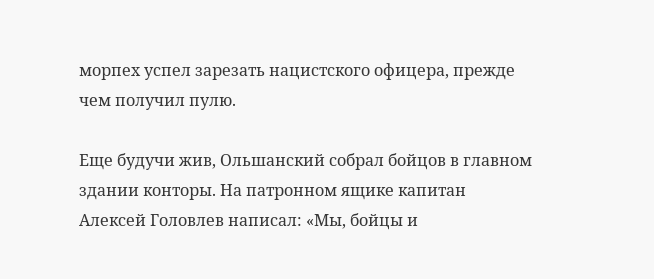морпех успел зарезать нацистского офицера, прежде чем получил пулю.

Еще будучи жив, Ольшанский собрал бойцов в главном здании конторы. На патронном ящике капитан Алексей Головлев написал: «Мы, бойцы и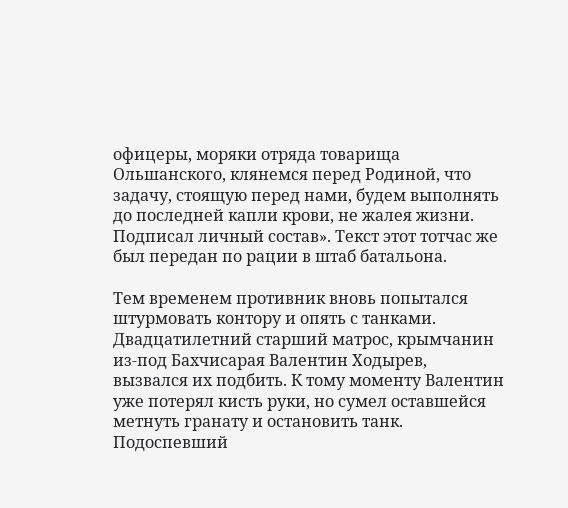офицеры, моряки отряда товарища Ольшанского, клянемся перед Родиной, что задачу, стоящую перед нами, будем выполнять до последней капли крови, не жалея жизни. Подписал личный состав». Текст этот тотчас же был передан по рации в штаб батальона.

Тем временем противник вновь попытался штурмовать контору и опять с танками. Двадцатилетний старший матрос, крымчанин из-под Бахчисарая Валентин Ходырев, вызвался их подбить. К тому моменту Валентин уже потерял кисть руки, но сумел оставшейся метнуть гранату и остановить танк. Подоспевший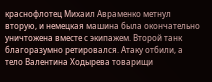краснофлотец Михаил Авраменко метнул вторую, и немецкая машина была окончательно уничтожена вместе с экипажем. Второй танк благоразумно ретировался. Атаку отбили, а тело Валентина Ходырева товарищи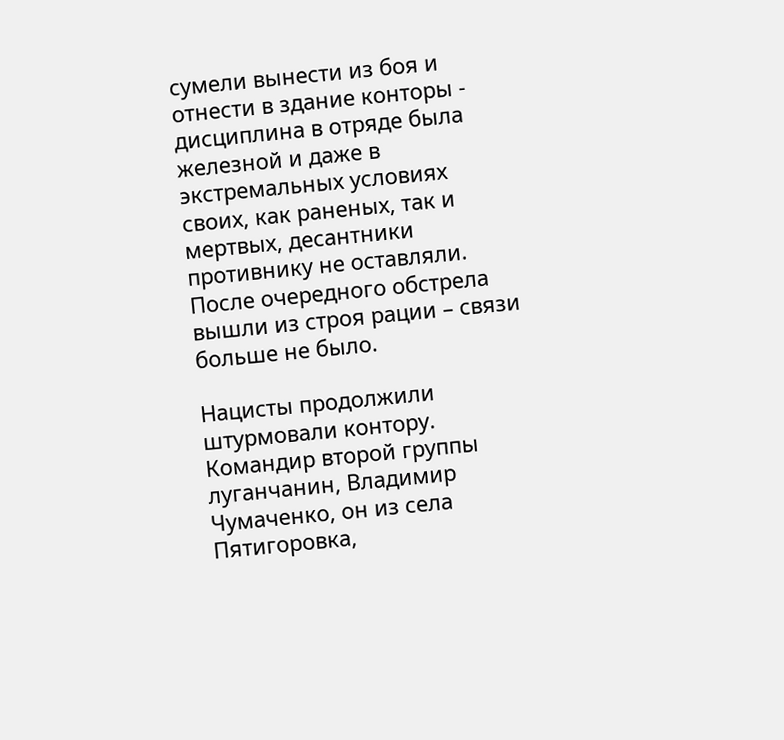сумели вынести из боя и отнести в здание конторы - дисциплина в отряде была железной и даже в экстремальных условиях своих, как раненых, так и мертвых, десантники противнику не оставляли. После очередного обстрела вышли из строя рации – связи больше не было.

Нацисты продолжили штурмовали контору. Командир второй группы луганчанин, Владимир Чумаченко, он из села Пятигоровка,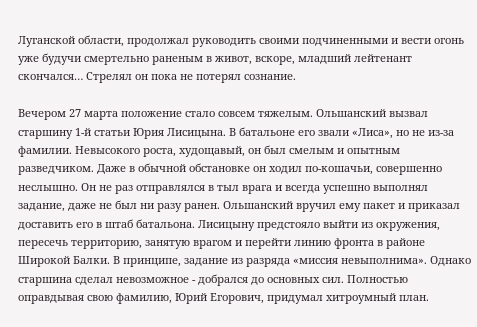Луганской области, продолжал руководить своими подчиненными и вести огонь уже будучи смертельно раненым в живот, вскоре, младший лейтенант скончался… Стрелял он пока не потерял сознание.

Вечером 27 марта положение стало совсем тяжелым. Ольшанский вызвал старшину 1-й статьи Юрия Лисицына. В батальоне его звали «Лиса», но не из-за фамилии. Невысокого роста, худощавый, он был смелым и опытным разведчиком. Даже в обычной обстановке он ходил по-кошачьи, совершенно неслышно. Он не раз отправлялся в тыл врага и всегда успешно выполнял задание, даже не был ни разу ранен. Ольшанский вручил ему пакет и приказал доставить его в штаб батальона. Лисицыну предстояло выйти из окружения, пересечь территорию, занятую врагом и перейти линию фронта в районе Широкой Балки. В принципе, задание из разряда «миссия невыполнима». Однако старшина сделал невозможное - добрался до основных сил. Полностью оправдывая свою фамилию, Юрий Егорович, придумал хитроумный план.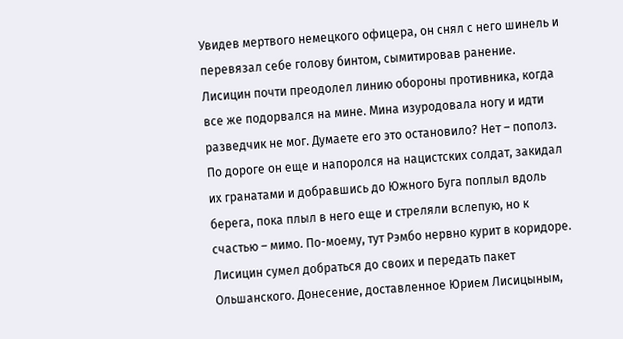Увидев мертвого немецкого офицера, он снял с него шинель и перевязал себе голову бинтом, сымитировав ранение. Лисицин почти преодолел линию обороны противника, когда все же подорвался на мине. Мина изуродовала ногу и идти разведчик не мог. Думаете его это остановило? Нет – пополз. По дороге он еще и напоролся на нацистских солдат, закидал их гранатами и добравшись до Южного Буга поплыл вдоль берега, пока плыл в него еще и стреляли вслепую, но к счастью – мимо. По-моему, тут Рэмбо нервно курит в коридоре. Лисицин сумел добраться до своих и передать пакет Ольшанского. Донесение, доставленное Юрием Лисицыным,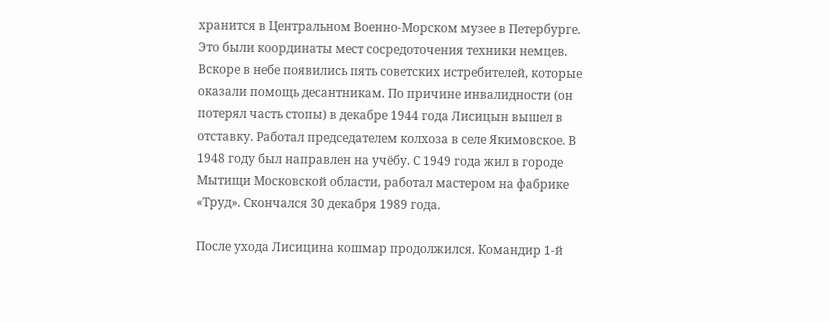хранится в Центральном Военно-Морском музее в Петербурге. Это были координаты мест сосредоточения техники немцев. Вскоре в небе появились пять советских истребителей, которые оказали помощь десантникам. По причине инвалидности (он потерял часть стопы) в декабре 1944 года Лисицын вышел в отставку. Работал председателем колхоза в селе Якимовское. В 1948 году был направлен на учёбу. С 1949 года жил в городе Мытищи Московской области, работал мастером на фабрике «Труд». Скончался 30 декабря 1989 года.

После ухода Лисицина кошмар продолжился. Командир 1-й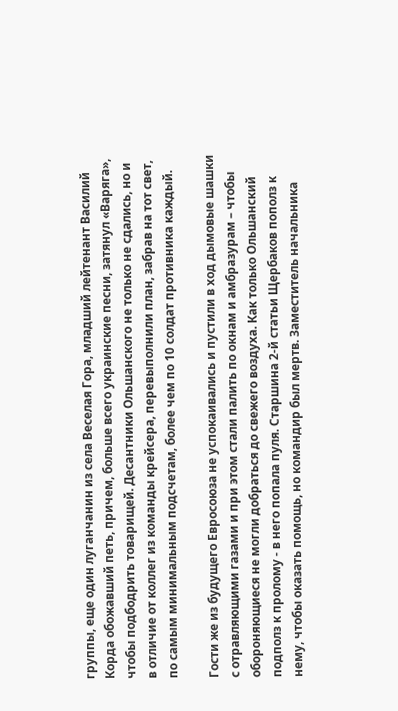группы, еще один луганчанин из села Веселая Гора, младший лейтенант Василий Корда обожавший петь, причем, больше всего украинские песни, затянул «Варяга», чтобы подбодрить товарищей. Десантники Ольшанского не только не сдались, но и в отличие от коллег из команды крейсера, перевыполнили план, забрав на тот свет, по самым минимальным подсчетам, более чем по 10 солдат противника каждый.

Гости же из будущего Евросоюза не успокаивались и пустили в ход дымовые шашки с отравляющими газами и при этом стали палить по окнам и амбразурам – чтобы обороняющиеся не могли добраться до свежего воздуха. Как только Ольшанский подполз к пролому - в него попала пуля. Старшина 2-й статьи Щербаков пополз к нему, чтобы оказать помощь, но командир был мертв. Заместитель начальника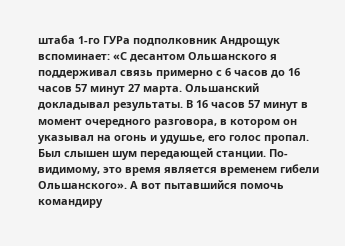штаба 1-го ГУРа подполковник Андрощук вспоминает: «С десантом Ольшанского я поддерживал связь примерно с 6 часов до 16 часов 57 минут 27 марта. Ольшанский докладывал результаты. В 16 часов 57 минут в момент очередного разговора, в котором он указывал на огонь и удушье, его голос пропал. Был слышен шум передающей станции. По-видимому, это время является временем гибели Ольшанского». А вот пытавшийся помочь командиру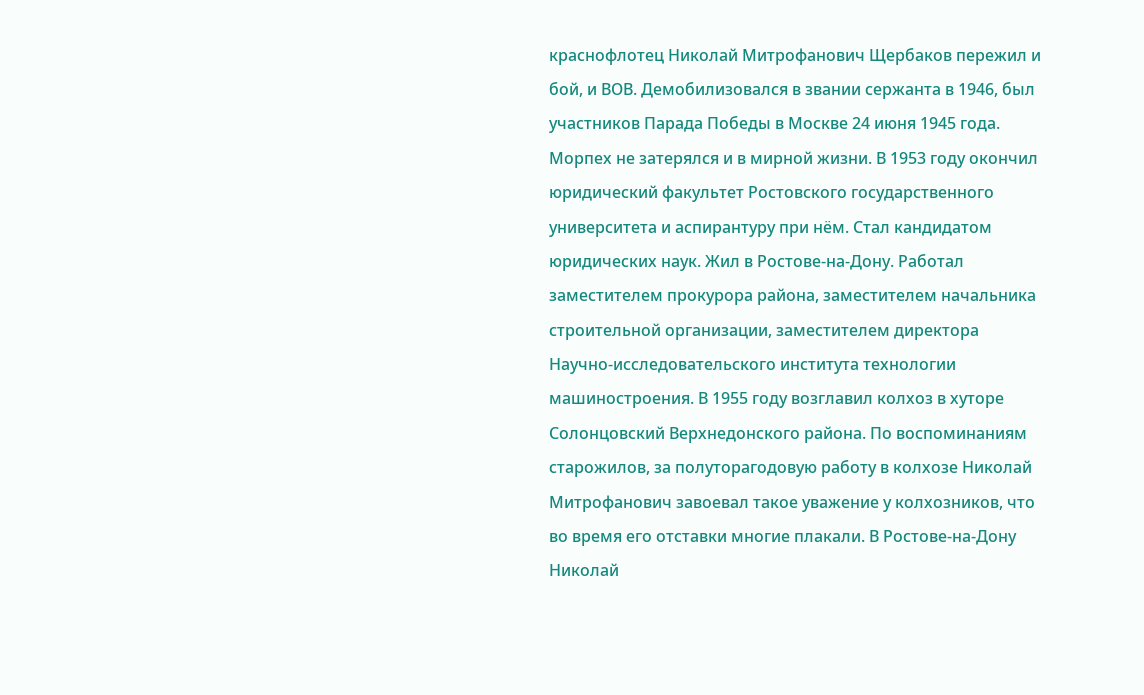краснофлотец Николай Митрофанович Щербаков пережил и бой, и ВОВ. Демобилизовался в звании сержанта в 1946, был участников Парада Победы в Москве 24 июня 1945 года. Морпех не затерялся и в мирной жизни. В 1953 году окончил юридический факультет Ростовского государственного университета и аспирантуру при нём. Стал кандидатом юридических наук. Жил в Ростове-на-Дону. Работал заместителем прокурора района, заместителем начальника строительной организации, заместителем директора Научно-исследовательского института технологии машиностроения. В 1955 году возглавил колхоз в хуторе Солонцовский Верхнедонского района. По воспоминаниям старожилов, за полуторагодовую работу в колхозе Николай Митрофанович завоевал такое уважение у колхозников, что во время его отставки многие плакали. В Ростове-на-Дону Николай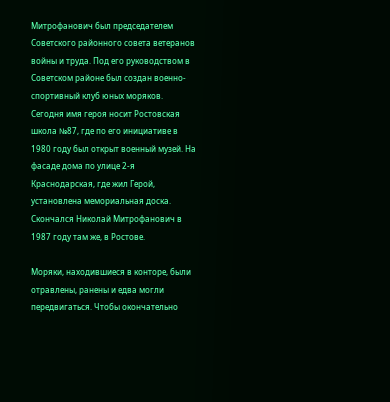Митрофанович был председателем Советского районного совета ветеранов войны и труда. Под его руководством в Советском районе был создан военно-спортивный клуб юных моряков. Сегодня имя героя носит Ростовская школа №87, где по его инициативе в 1980 году был открыт военный музей. На фасаде дома по улице 2-я Краснодарская, где жил Герой, установлена мемориальная доска. Скончался Николай Митрофанович в 1987 году там же, в Ростове.

Моряки, находившиеся в конторе, были отравлены, ранены и едва могли передвигаться. Чтобы окончательно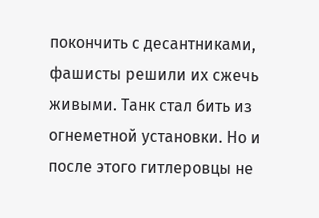покончить с десантниками, фашисты решили их сжечь живыми. Танк стал бить из огнеметной установки. Но и после этого гитлеровцы не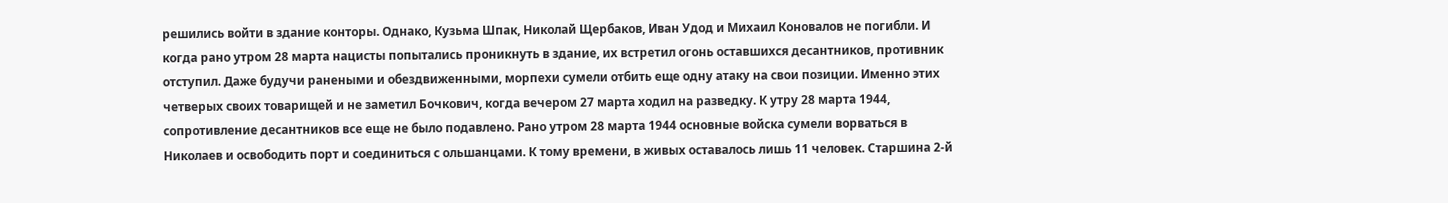решились войти в здание конторы. Однако, Кузьма Шпак, Николай Щербаков, Иван Удод и Михаил Коновалов не погибли. И когда рано утром 28 марта нацисты попытались проникнуть в здание, их встретил огонь оставшихся десантников, противник отступил. Даже будучи ранеными и обездвиженными, морпехи сумели отбить еще одну атаку на свои позиции. Именно этих четверых своих товарищей и не заметил Бочкович, когда вечером 27 марта ходил на разведку. К утру 28 марта 1944, сопротивление десантников все еще не было подавлено. Рано утром 28 марта 1944 основные войска сумели ворваться в Николаев и освободить порт и соединиться с ольшанцами. К тому времени, в живых оставалось лишь 11 человек. Старшина 2-й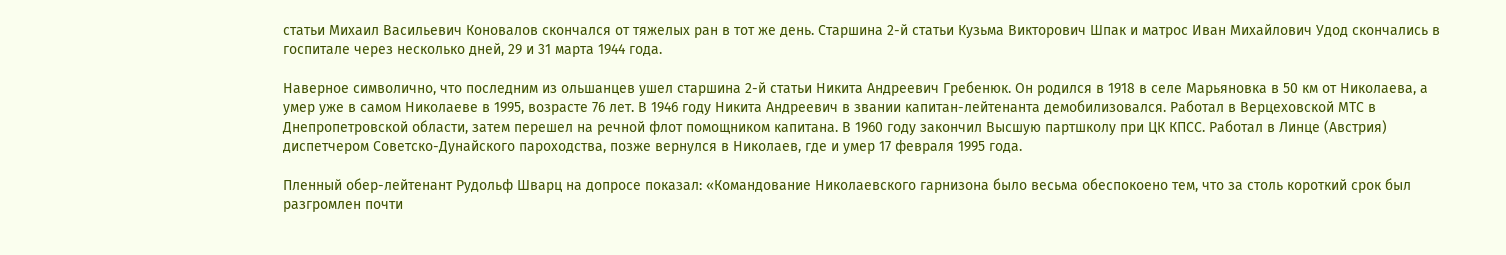статьи Михаил Васильевич Коновалов скончался от тяжелых ран в тот же день. Старшина 2-й статьи Кузьма Викторович Шпак и матрос Иван Михайлович Удод скончались в госпитале через несколько дней, 29 и 31 марта 1944 года.

Наверное символично, что последним из ольшанцев ушел старшина 2-й статьи Никита Андреевич Гребенюк. Он родился в 1918 в селе Марьяновка в 50 км от Николаева, а умер уже в самом Николаеве в 1995, возрасте 76 лет. В 1946 году Никита Андреевич в звании капитан-лейтенанта демобилизовался. Работал в Верцеховской МТС в Днепропетровской области, затем перешел на речной флот помощником капитана. В 1960 году закончил Высшую партшколу при ЦК КПСС. Работал в Линце (Австрия) диспетчером Советско-Дунайского пароходства, позже вернулся в Николаев, где и умер 17 февраля 1995 года.

Пленный обер-лейтенант Рудольф Шварц на допросе показал: «Командование Николаевского гарнизона было весьма обеспокоено тем, что за столь короткий срок был разгромлен почти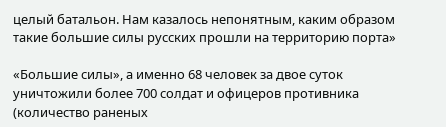целый батальон. Нам казалось непонятным, каким образом такие большие силы русских прошли на территорию порта»

«Большие силы», а именно 68 человек за двое суток уничтожили более 700 солдат и офицеров противника (количество раненых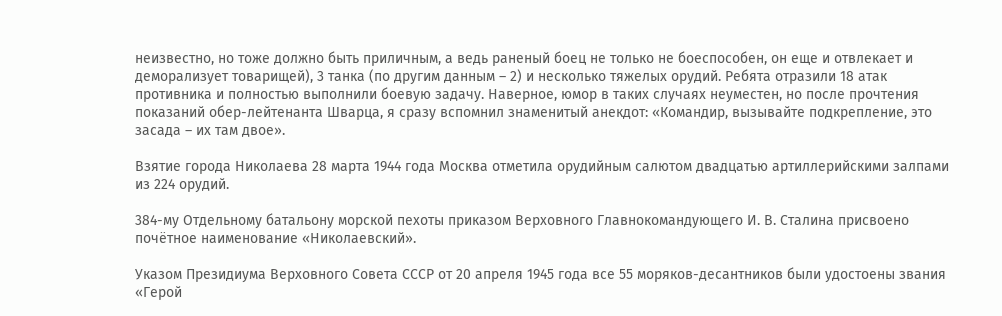неизвестно, но тоже должно быть приличным, а ведь раненый боец не только не боеспособен, он еще и отвлекает и деморализует товарищей), 3 танка (по другим данным – 2) и несколько тяжелых орудий. Ребята отразили 18 атак противника и полностью выполнили боевую задачу. Наверное, юмор в таких случаях неуместен, но после прочтения показаний обер-лейтенанта Шварца, я сразу вспомнил знаменитый анекдот: «Командир, вызывайте подкрепление, это засада – их там двое».

Взятие города Николаева 28 марта 1944 года Москва отметила орудийным салютом двадцатью артиллерийскими залпами из 224 орудий.

384-му Отдельному батальону морской пехоты приказом Верховного Главнокомандующего И. В. Сталина присвоено почётное наименование «Николаевский».

Указом Президиума Верховного Совета СССР от 20 апреля 1945 года все 55 моряков-десантников были удостоены звания «Герой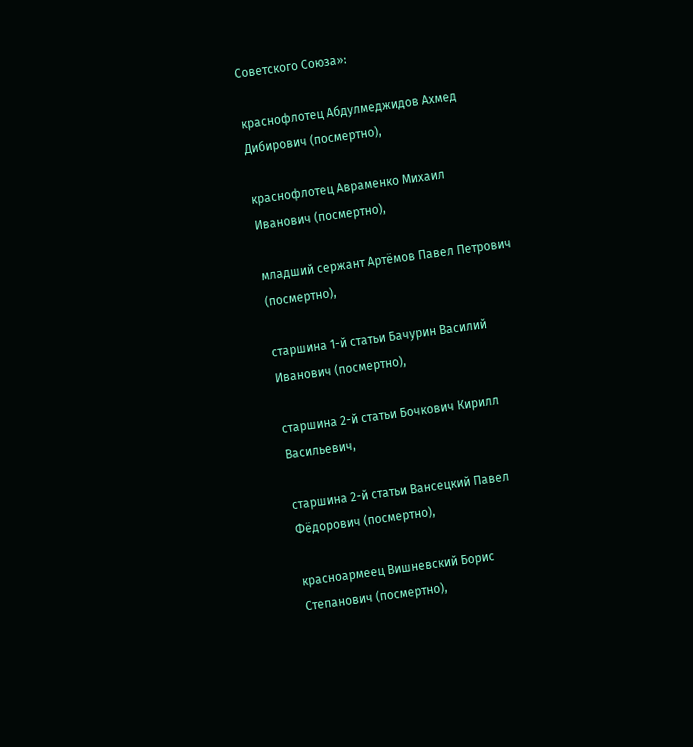Советского Союза»:

краснофлотец Абдулмеджидов Ахмед Дибирович (посмертно),

краснофлотец Авраменко Михаил Иванович (посмертно),

младший сержант Артёмов Павел Петрович (посмертно),

старшина 1-й статьи Бачурин Василий Иванович (посмертно),

старшина 2-й статьи Бочкович Кирилл Васильевич,

старшина 2-й статьи Вансецкий Павел Фёдорович (посмертно),

красноармеец Вишневский Борис Степанович (посмертно),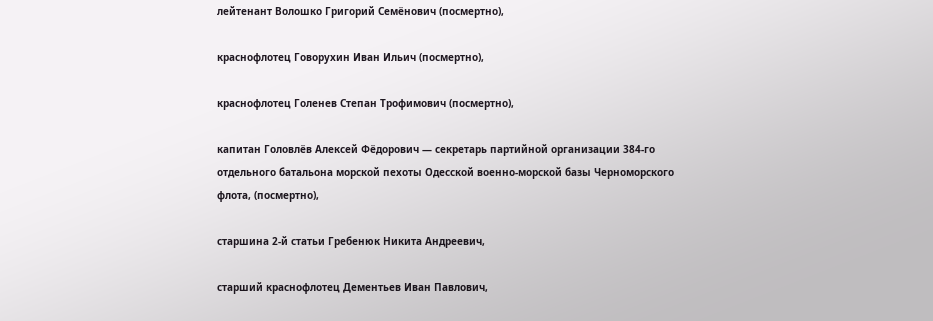лейтенант Волошко Григорий Семёнович (посмертно),

краснофлотец Говорухин Иван Ильич (посмертно),

краснофлотец Голенев Степан Трофимович (посмертно),

капитан Головлёв Алексей Фёдорович — секретарь партийной организации 384-го отдельного батальона морской пехоты Одесской военно-морской базы Черноморского флота, (посмертно),

старшина 2-й статьи Гребенюк Никита Андреевич,

старший краснофлотец Дементьев Иван Павлович,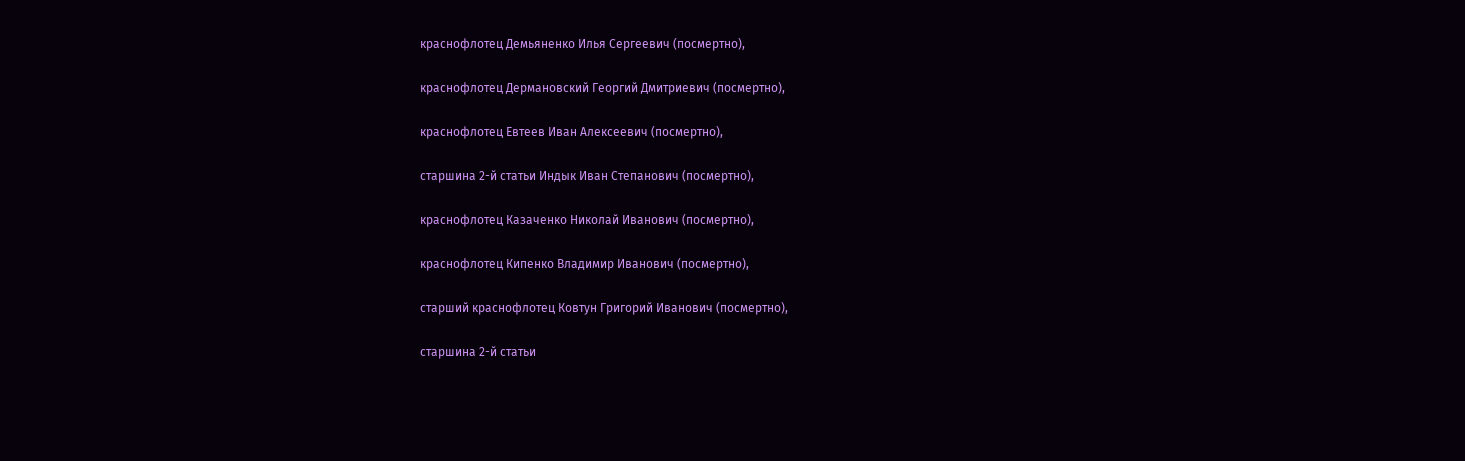краснофлотец Демьяненко Илья Сергеевич (посмертно),

краснофлотец Дермановский Георгий Дмитриевич (посмертно),

краснофлотец Евтеев Иван Алексеевич (посмертно),

старшина 2-й статьи Индык Иван Степанович (посмертно),

краснофлотец Казаченко Николай Иванович (посмертно),

краснофлотец Кипенко Владимир Иванович (посмертно),

старший краснофлотец Ковтун Григорий Иванович (посмертно),

старшина 2-й статьи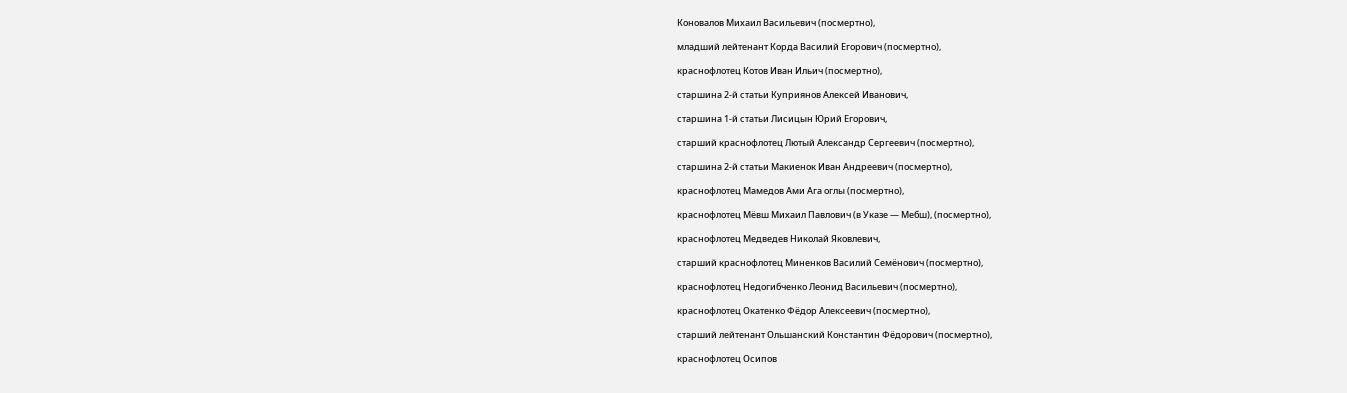Коновалов Михаил Васильевич (посмертно),

младший лейтенант Корда Василий Егорович (посмертно),

краснофлотец Котов Иван Ильич (посмертно),

старшина 2-й статьи Куприянов Алексей Иванович,

старшина 1-й статьи Лисицын Юрий Егорович,

старший краснофлотец Лютый Александр Сергеевич (посмертно),

старшина 2-й статьи Макиенок Иван Андреевич (посмертно),

краснофлотец Мамедов Ами Ага оглы (посмертно),

краснофлотец Мёвш Михаил Павлович (в Указе — Мебш), (посмертно),

краснофлотец Медведев Николай Яковлевич,

старший краснофлотец Миненков Василий Семёнович (посмертно),

краснофлотец Недогибченко Леонид Васильевич (посмертно),

краснофлотец Окатенко Фёдор Алексеевич (посмертно),

старший лейтенант Ольшанский Константин Фёдорович (посмертно),

краснофлотец Осипов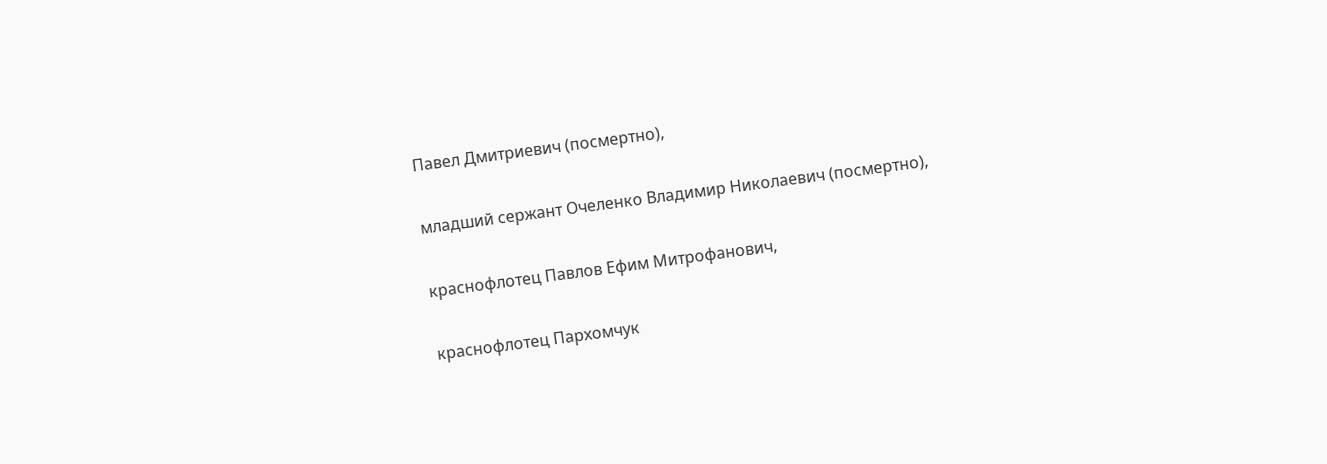Павел Дмитриевич (посмертно),

младший сержант Очеленко Владимир Николаевич (посмертно),

краснофлотец Павлов Ефим Митрофанович,

краснофлотец Пархомчук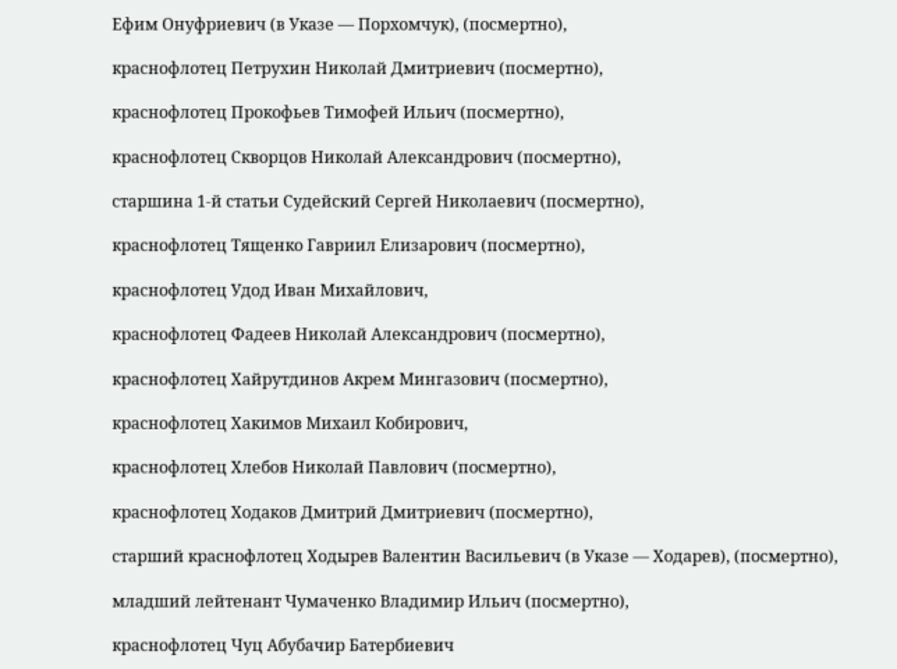Ефим Онуфриевич (в Указе — Порхомчук), (посмертно),

краснофлотец Петрухин Николай Дмитриевич (посмертно),

краснофлотец Прокофьев Тимофей Ильич (посмертно),

краснофлотец Скворцов Николай Александрович (посмертно),

старшина 1-й статьи Судейский Сергей Николаевич (посмертно),

краснофлотец Тященко Гавриил Елизарович (посмертно),

краснофлотец Удод Иван Михайлович,

краснофлотец Фадеев Николай Александрович (посмертно),

краснофлотец Хайрутдинов Акрем Мингазович (посмертно),

краснофлотец Хакимов Михаил Кобирович,

краснофлотец Хлебов Николай Павлович (посмертно),

краснофлотец Ходаков Дмитрий Дмитриевич (посмертно),

старший краснофлотец Ходырев Валентин Васильевич (в Указе — Ходарев), (посмертно),

младший лейтенант Чумаченко Владимир Ильич (посмертно),

краснофлотец Чуц Абубачир Батербиевич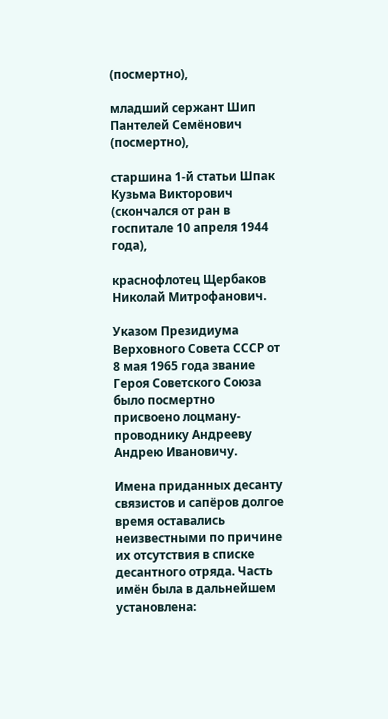(посмертно),

младший сержант Шип Пантелей Семёнович (посмертно),

старшина 1-й статьи Шпак Кузьма Викторович (скончался от ран в госпитале 10 апреля 1944 года),

краснофлотец Щербаков Николай Митрофанович.

Указом Президиума Верховного Совета СССР от 8 мая 1965 года звание Героя Советского Союза было посмертно присвоено лоцману-проводнику Андрееву Андрею Ивановичу.

Имена приданных десанту связистов и сапёров долгое время оставались неизвестными по причине их отсутствия в списке десантного отряда. Часть имён была в дальнейшем установлена: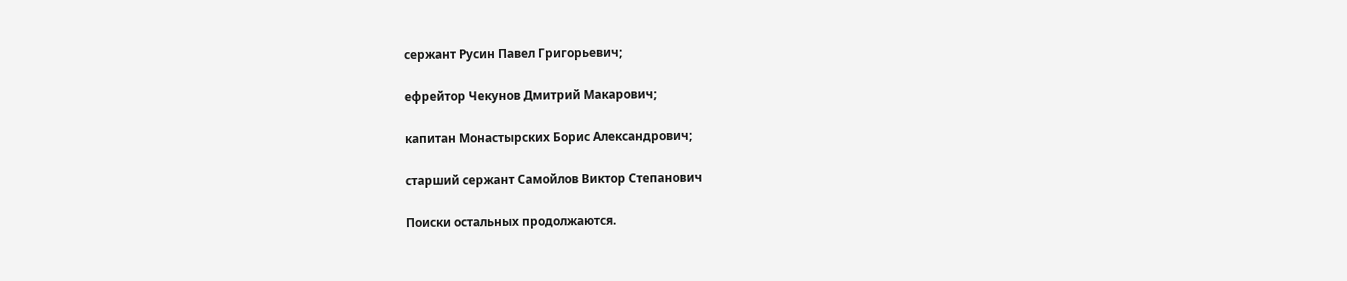сержант Русин Павел Григорьевич;

ефрейтор Чекунов Дмитрий Макарович;

капитан Монастырских Борис Александрович;

старший сержант Самойлов Виктор Степанович

Поиски остальных продолжаются.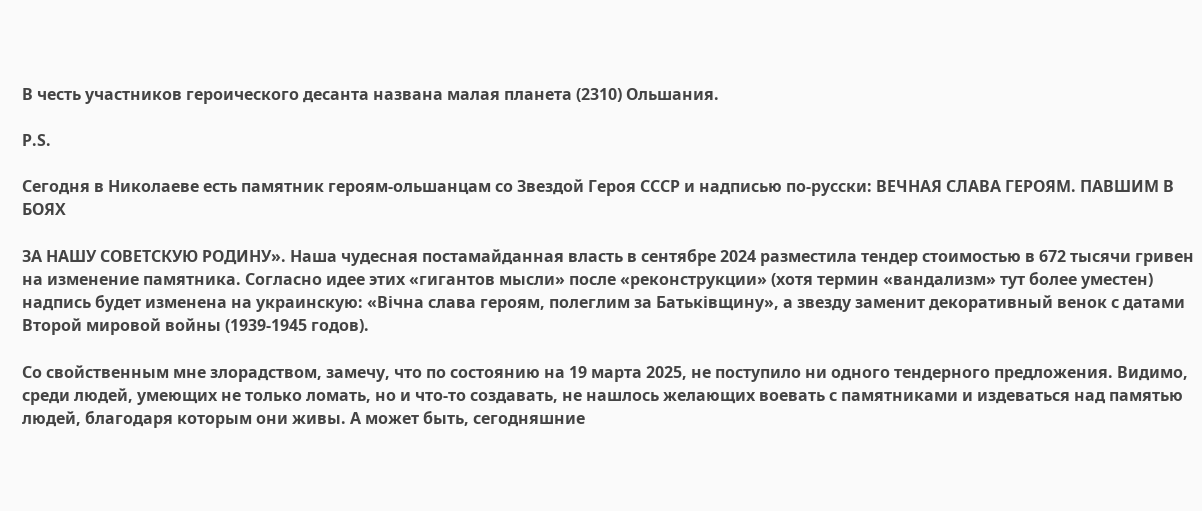В честь участников героического десанта названа малая планета (2310) Ольшания.

P.S.

Сегодня в Николаеве есть памятник героям-ольшанцам со Звездой Героя СССР и надписью по-русски: ВЕЧНАЯ СЛАВА ГЕРОЯМ. ПАВШИМ В БОЯХ

ЗА НАШУ СОВЕТСКУЮ РОДИНУ». Наша чудесная постамайданная власть в сентябре 2024 разместила тендер стоимостью в 672 тысячи гривен на изменение памятника. Согласно идее этих «гигантов мысли» после «реконструкции» (хотя термин «вандализм» тут более уместен) надпись будет изменена на украинскую: «Вічна слава героям, полеглим за Батьківщину», а звезду заменит декоративный венок с датами Второй мировой войны (1939-1945 годов).

Со свойственным мне злорадством, замечу, что по состоянию на 19 марта 2025, не поступило ни одного тендерного предложения. Видимо, среди людей, умеющих не только ломать, но и что-то создавать, не нашлось желающих воевать с памятниками и издеваться над памятью людей, благодаря которым они живы. А может быть, сегодняшние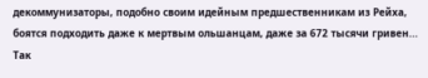декоммунизаторы, подобно своим идейным предшественникам из Рейха, боятся подходить даже к мертвым ольшанцам, даже за 672 тысячи гривен... Так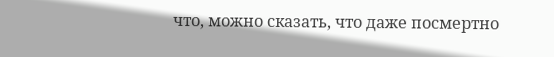что, можно сказать, что даже посмертно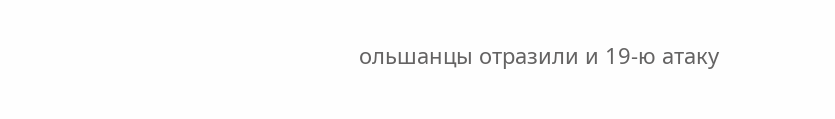ольшанцы отразили и 19-ю атаку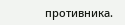противника.